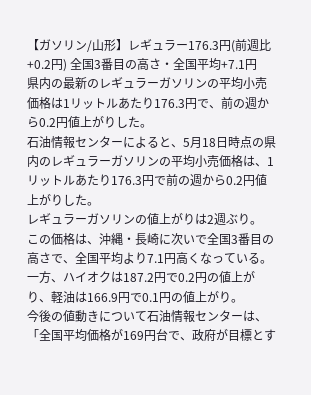【ガソリン/山形】レギュラー176.3円(前週比+0.2円) 全国3番目の高さ・全国平均+7.1円
県内の最新のレギュラーガソリンの平均小売価格は1リットルあたり176.3円で、前の週から0.2円値上がりした。
石油情報センターによると、5月18日時点の県内のレギュラーガソリンの平均小売価格は、1リットルあたり176.3円で前の週から0.2円値上がりした。
レギュラーガソリンの値上がりは2週ぶり。
この価格は、沖縄・長崎に次いで全国3番目の高さで、全国平均より7.1円高くなっている。
一方、ハイオクは187.2円で0.2円の値上がり、軽油は166.9円で0.1円の値上がり。
今後の値動きについて石油情報センターは、「全国平均価格が169円台で、政府が目標とす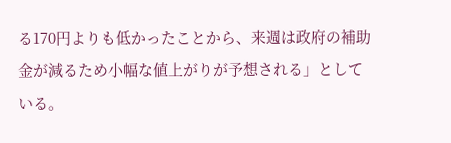る170円よりも低かったことから、来週は政府の補助金が減るため小幅な値上がりが予想される」としている。